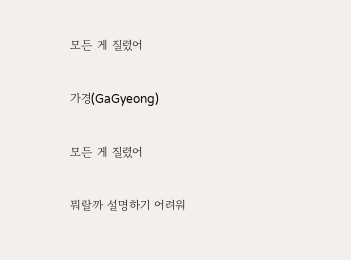모든 게 질렸어

가경(GaGyeong)

모든 게 질렸어

뭐랄까 설명하기 어려워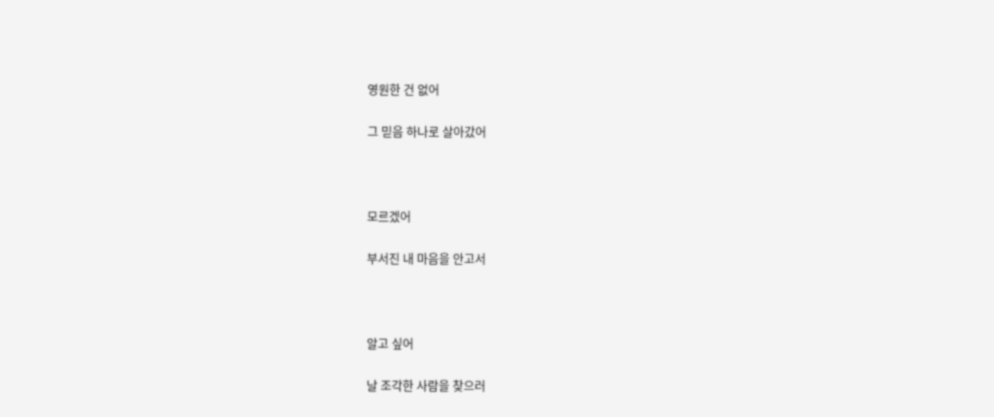영원한 건 없어

그 믿음 하나로 살아갔어



모르겠어

부서진 내 마음을 안고서



알고 싶어

날 조각한 사람을 찾으러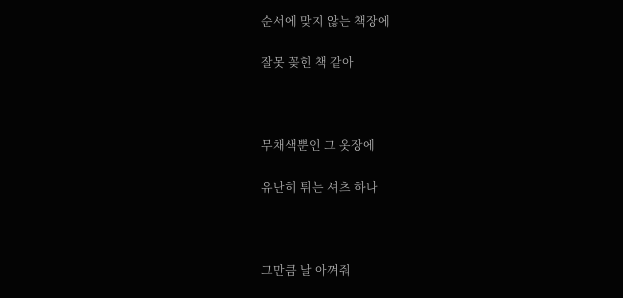순서에 맞지 않는 책장에

잘못 꽂힌 책 같아



무채색뿐인 그 옷장에

유난히 튀는 셔츠 하나



그만큼 날 아껴줘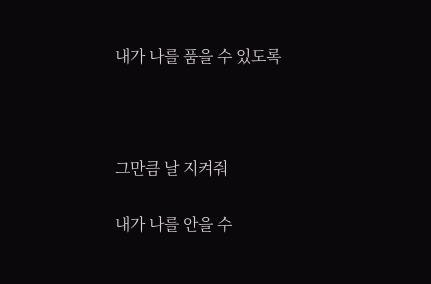내가 나를 품을 수 있도록



그만큼 날 지켜줘

내가 나를 안을 수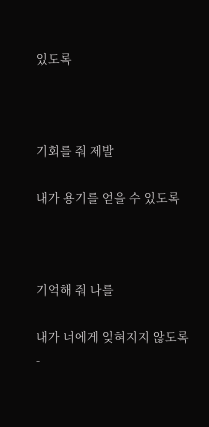있도록



기회를 줘 제발

내가 용기를 얻을 수 있도록



기억해 줘 나를

내가 너에게 잊혀지지 않도록 -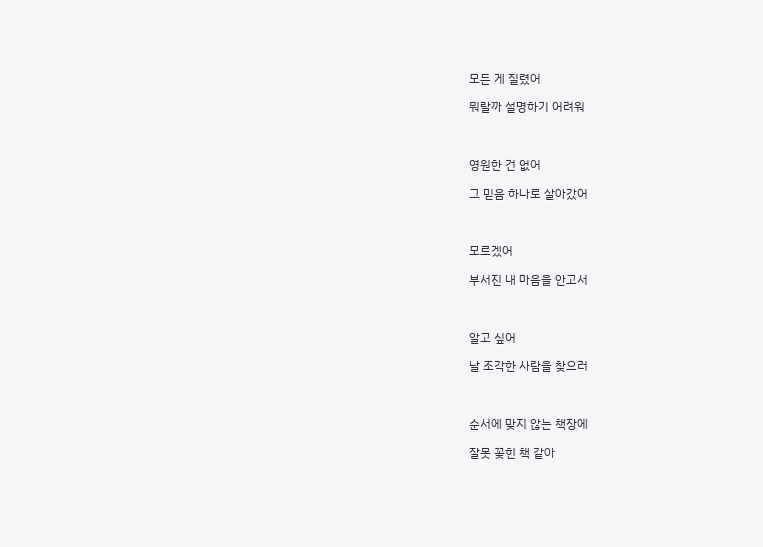모든 게 질렸어

뭐랄까 설명하기 어려워



영원한 건 없어

그 믿음 하나로 살아갔어



모르겠어

부서진 내 마음을 안고서



알고 싶어

날 조각한 사람을 찾으러



순서에 맞지 않는 책장에

잘못 꽂힌 책 같아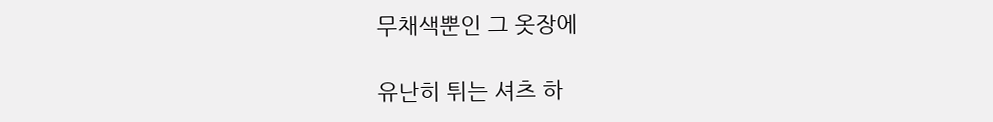무채색뿐인 그 옷장에

유난히 튀는 셔츠 하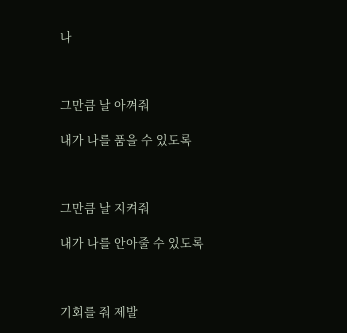나



그만큼 날 아껴줘

내가 나를 품을 수 있도록



그만큼 날 지켜줘

내가 나를 안아줄 수 있도록



기회를 줘 제발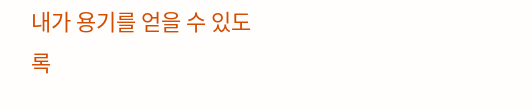내가 용기를 얻을 수 있도록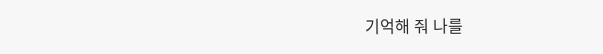기억해 줘 나를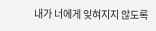내가 너에게 잊혀지지 않도록